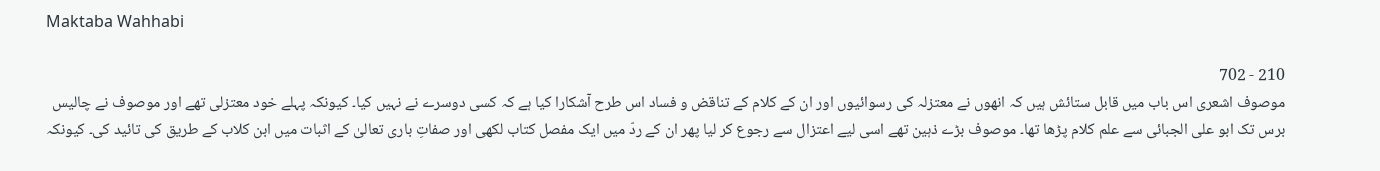Maktaba Wahhabi

210 - 702
موصوف اشعری اس باب میں قابل ستائش ہیں کہ انھوں نے معتزلہ کی رسوائیوں اور ان کے کلام کے تناقض و فساد اس طرح آشکارا کیا ہے کہ کسی دوسرے نے نہیں کیا۔ کیونکہ پہلے خود معتزلی تھے اور موصوف نے چالیس برس تک ابو علی الجبائی سے علم کلام پڑھا تھا۔ موصوف بڑے ذہین تھے اسی لیے اعتزال سے رجوع کر لیا پھر ان کے ردّ میں ایک مفصل کتاب لکھی اور صفاتِ باری تعالیٰ کے اثبات میں ابن کلاب کے طریق کی تائید کی۔ کیونکہ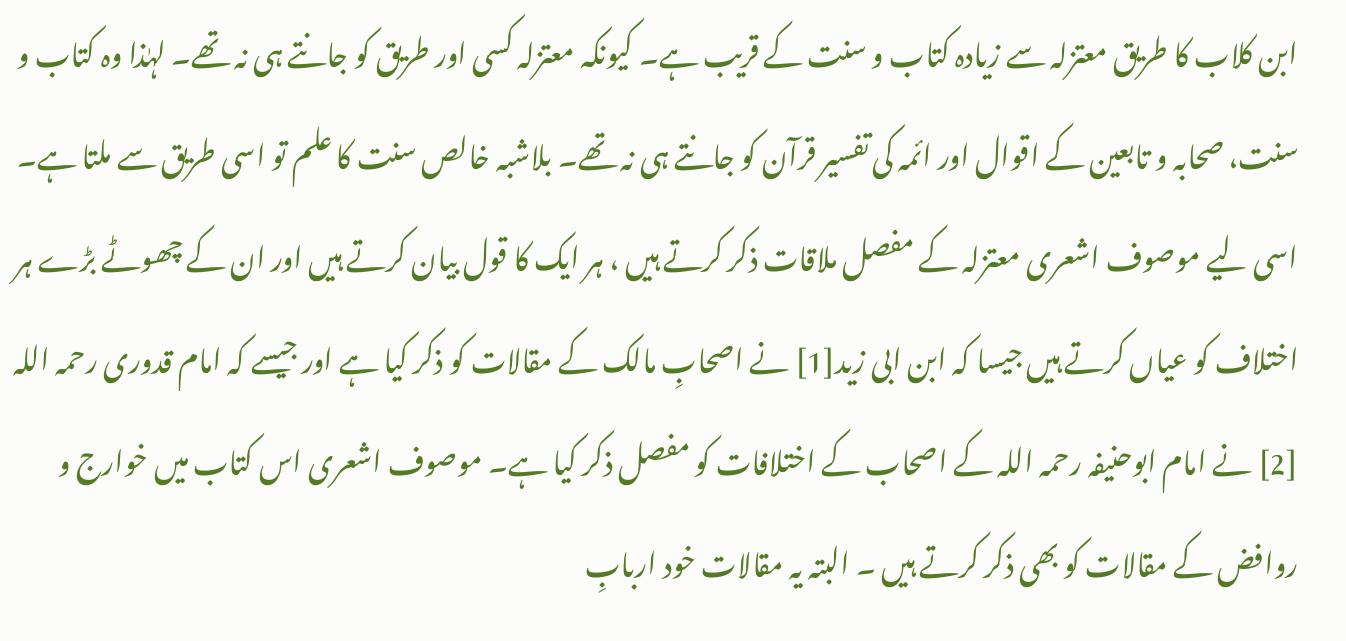ابن کلاب کا طریق معتزلہ سے زیادہ کتاب و سنت کے قریب ہے۔ کیونکہ معتزلہ کسی اور طریق کو جانتے ہی نہ تھے۔ لہٰذا وہ کتاب و سنت، صحابہ و تابعین کے اقوال اور ائمہ کی تفسیر قرآن کو جانتے ہی نہ تھے۔ بلاشبہ خالص سنت کا علم تو اسی طریق سے ملتا ہے۔ اسی لیے موصوف اشعری معتزلہ کے مفصل ملاقات ذکر کرتے ہیں ، ہر ایک کا قول بیان کرتے ہیں اور ان کے چھوٹے بڑے ہر اختلاف کو عیاں کرتے ہیں جیسا کہ ابن ابی زید[1] نے اصحابِ مالک کے مقالات کو ذکر کیا ہے اور جیسے کہ امام قدوری رحمہ اللہ [2] نے امام ابوحنیفہ رحمہ اللہ کے اصحاب کے اختلافات کو مفصل ذکر کیا ہے۔ موصوف اشعری اس کتاب میں خوارج و روافض کے مقالات کو بھی ذکر کرتے ہیں ۔ البتہ یہ مقالات خود اربابِ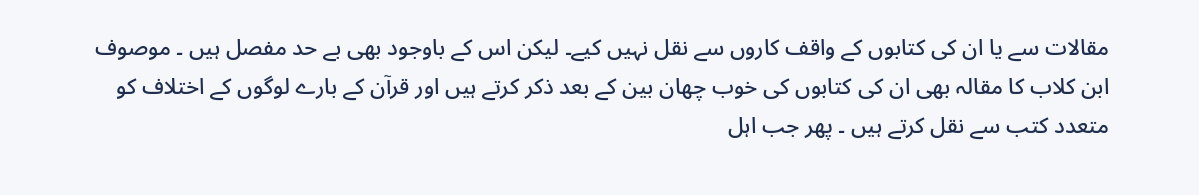مقالات سے یا ان کی کتابوں کے واقف کاروں سے نقل نہیں کیے۔ لیکن اس کے باوجود بھی بے حد مفصل ہیں ۔ موصوف ابن کلاب کا مقالہ بھی ان کی کتابوں کی خوب چھان بین کے بعد ذکر کرتے ہیں اور قرآن کے بارے لوگوں کے اختلاف کو متعدد کتب سے نقل کرتے ہیں ۔ پھر جب اہل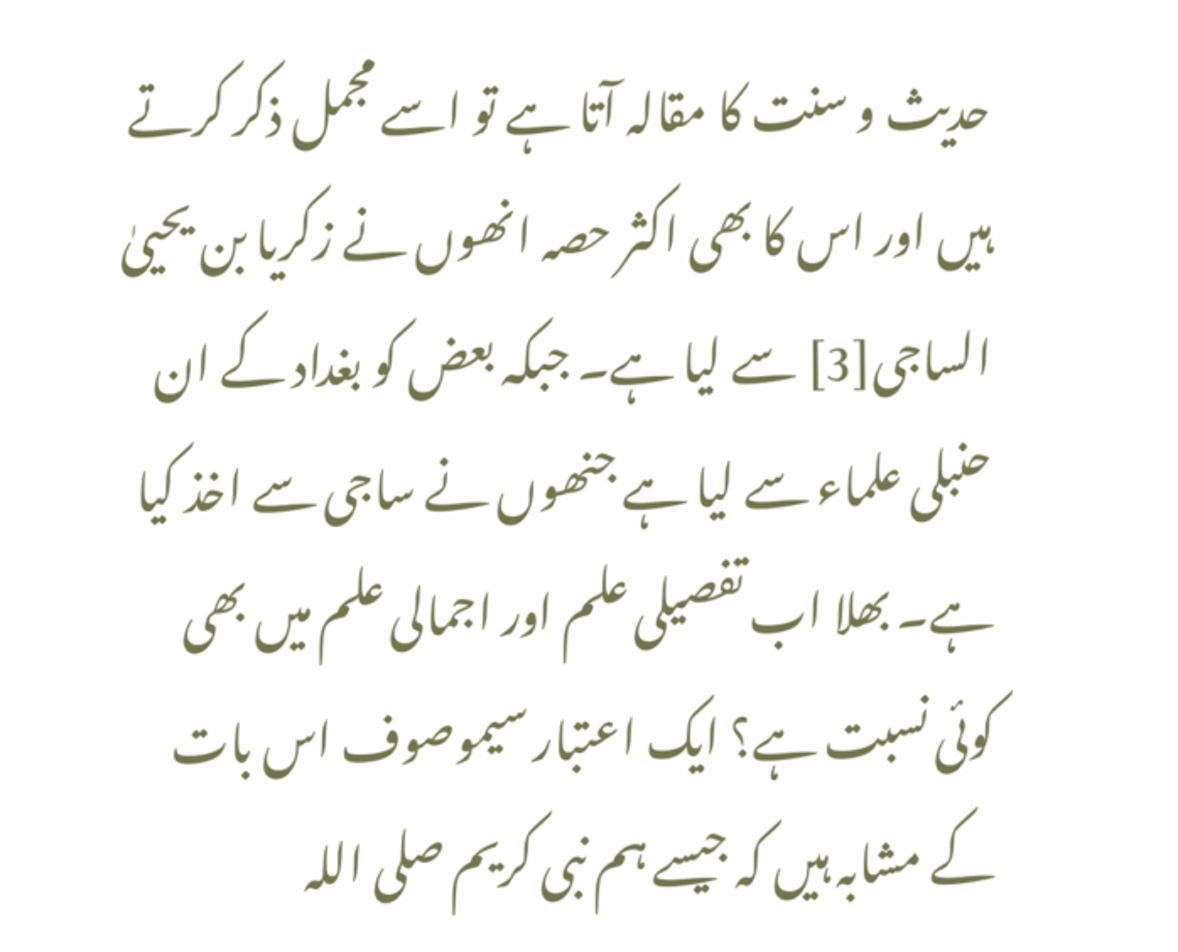حدیث و سنت کا مقالہ آتا ہے تو اسے مجمل ذکر کرتے ہیں اور اس کا بھی اکثر حصہ انھوں نے زکریا بن یحییٰ الساجی[3] سے لیا ہے۔ جبکہ بعض کو بغداد کے ان حنبلی علماء سے لیا ہے جنھوں نے ساجی سے اخذ کیا ہے۔ بھلا اب تفصیلی علم اور اجمالی علم میں بھی کوئی نسبت ہے؟ ایک اعتبار سیموصوف اس بات کے مشابہ ہیں کہ جیسے ہم نبی کریم صلی اللہ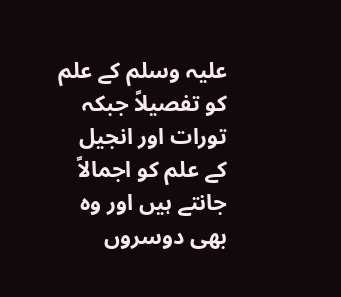علیہ وسلم کے علم کو تفصیلاً جبکہ تورات اور انجیل کے علم کو اجمالاً جانتے ہیں اور وہ بھی دوسروں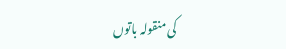کی منقولہ باتوں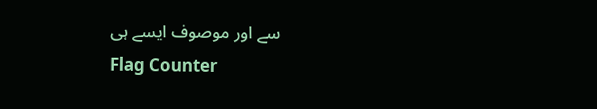سے اور موصوف ایسے ہی
Flag Counter